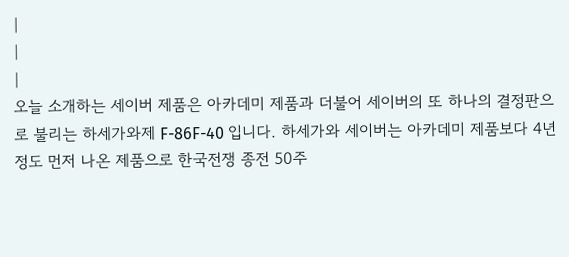|
|
|
오늘 소개하는 세이버 제품은 아카데미 제품과 더불어 세이버의 또 하나의 결정판으로 불리는 하세가와제 F-86F-40 입니다. 하세가와 세이버는 아카데미 제품보다 4년정도 먼저 나온 제품으로 한국전쟁 종전 50주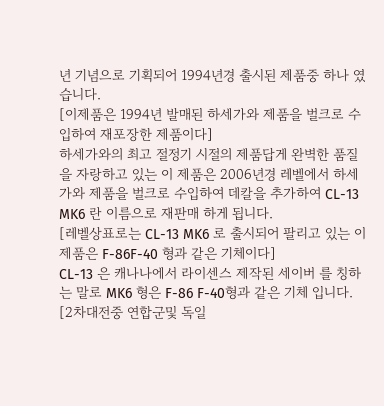년 기념으로 기획되어 1994년경 출시된 제품중 하나 였습니다.
[이제품은 1994년 발매된 하세가와 제품을 벌크로 수입하여 재포장한 제품이다]
하세가와의 최고 절정기 시절의 제품답게 완벽한 품질을 자랑하고 있는 이 제품은 2006년경 레벨에서 하세가와 제품을 벌크로 수입하여 데칼을 추가하여 CL-13 MK6 란 이름으로 재판매 하게 됩니다.
[레벨상표로는 CL-13 MK6 로 출시되어 팔리고 있는 이 제품은 F-86F-40 형과 같은 기체이다]
CL-13 은 캐나나에서 라이센스 제작된 세이버 를 칭하는 말로 MK6 형은 F-86 F-40형과 같은 기체 입니다.
[2차대전중 연합군및 독일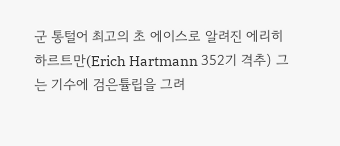군 통털어 최고의 초 에이스로 알려진 에리히 하르트만(Erich Hartmann 352기 격추) 그는 기수에 검은튤립을 그려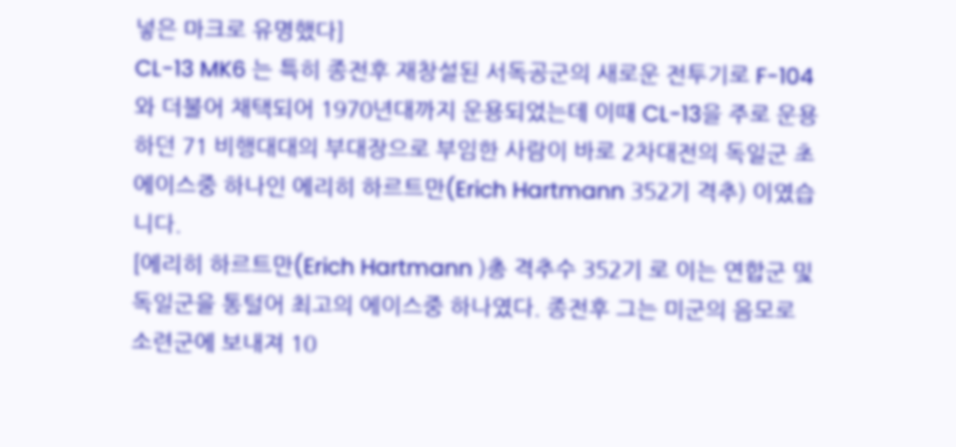넣은 마크로 유명했다]
CL-13 MK6 는 특히 종전후 재창설된 서독공군의 새로운 전투기로 F-104와 더불어 채택되어 1970년대까지 운용되었는데 이때 CL-13을 주로 운용하던 71 비행대대의 부대장으로 부임한 사람이 바로 2차대전의 독일군 초에이스중 하나인 에리히 하르트만(Erich Hartmann 352기 격추) 이였습니다.
[에리히 하르트만(Erich Hartmann )총 격추수 352기 로 이는 연합군 및 독일군을 통털어 최고의 에이스중 하나였다. 종전후 그는 미군의 음모로 소련군에 보내져 10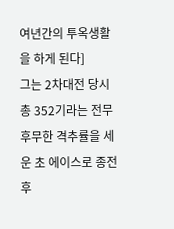여년간의 투옥생활을 하게 된다]
그는 2차대전 당시 총 352기라는 전무후무한 격추률을 세운 초 에이스로 종전후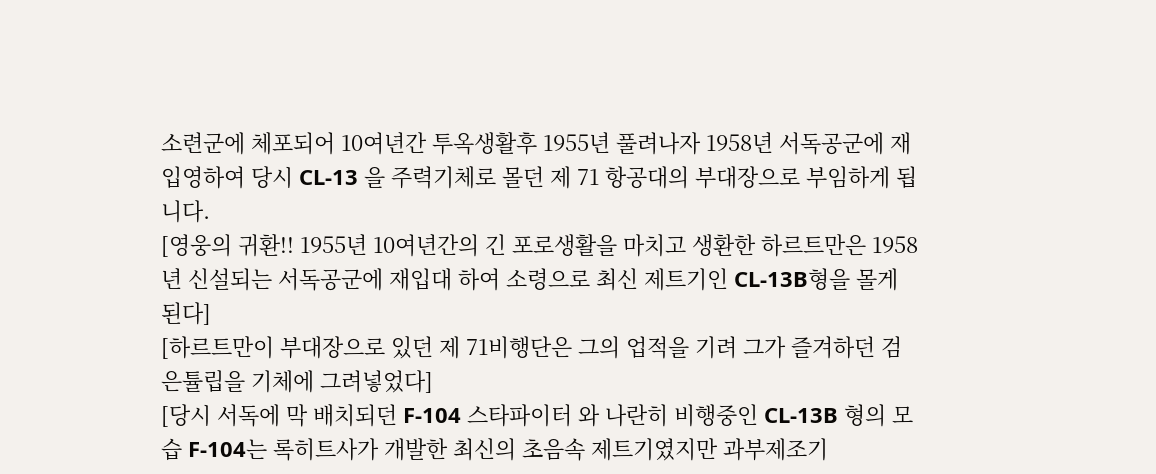소련군에 체포되어 10여년간 투옥생활후 1955년 풀려나자 1958년 서독공군에 재입영하여 당시 CL-13 을 주력기체로 몰던 제 71 항공대의 부대장으로 부임하게 됩니다.
[영웅의 귀환!! 1955년 10여년간의 긴 포로생활을 마치고 생환한 하르트만은 1958년 신설되는 서독공군에 재입대 하여 소령으로 최신 제트기인 CL-13B형을 몰게 된다]
[하르트만이 부대장으로 있던 제 71비행단은 그의 업적을 기려 그가 즐겨하던 검은튤립을 기체에 그려넣었다]
[당시 서독에 막 배치되던 F-104 스타파이터 와 나란히 비행중인 CL-13B 형의 모습 F-104는 록히트사가 개발한 최신의 초음속 제트기였지만 과부제조기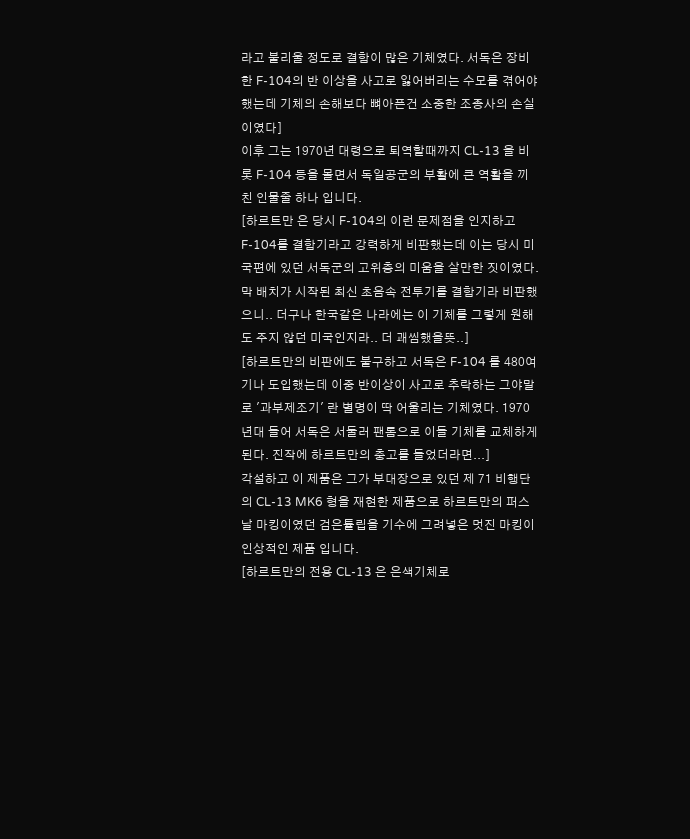라고 불리울 정도로 결함이 많은 기체였다. 서독은 장비한 F-104의 반 이상을 사고로 잃어버리는 수모를 겪어야 했는데 기체의 손해보다 뼈아픈건 소중한 조종사의 손실이였다]
이후 그는 1970년 대령으로 퇴역할때까지 CL-13 을 비롯 F-104 등을 몰면서 독일공군의 부활에 큰 역활을 끼친 인물줄 하나 입니다.
[하르트만 은 당시 F-104의 이런 문제점을 인지하고 F-104를 결함기라고 강력하게 비판했는데 이는 당시 미국편에 있던 서독군의 고위층의 미움을 살만한 짓이였다. 막 배치가 시작된 최신 초음속 전투기를 결함기라 비판했으니.. 더구나 한국같은 나라에는 이 기체를 그렇게 원해도 주지 않던 미국인지라.. 더 괘씸했을뜻..]
[하르트만의 비판에도 불구하고 서독은 F-104 를 480여기나 도입했는데 이중 반이상이 사고로 추락하는 그야말로 '과부제조기' 란 별명이 딱 어울리는 기체였다. 1970년대 들어 서독은 서둘러 팬톰으로 이들 기체를 교체하게 된다. 진작에 하르트만의 충고를 들었더라면...]
각설하고 이 제품은 그가 부대장으로 있던 제 71 비행단의 CL-13 MK6 형을 재현한 제품으로 하르트만의 퍼스날 마킹이였던 검은튤립을 기수에 그려넣은 멋진 마킹이 인상적인 제품 입니다.
[하르트만의 전용 CL-13 은 은색기체로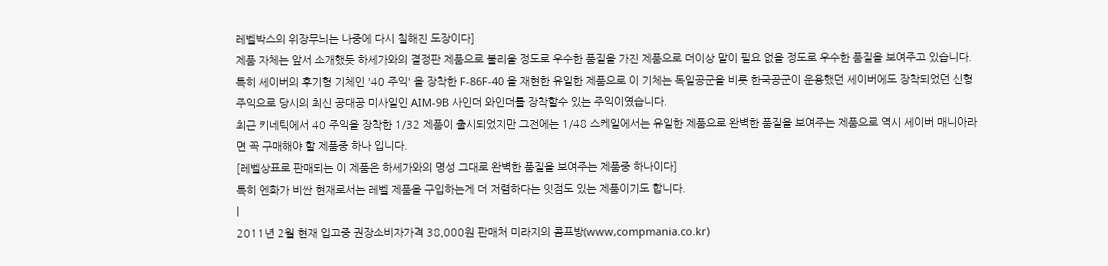레벨박스의 위장무늬는 나중에 다시 칠해진 도장이다]
제품 자체는 앞서 소개했듯 하세가와의 결정판 제품으로 불리울 정도로 우수한 품질을 가진 제품으로 더이상 말이 필요 없을 정도로 우수한 품질을 보여주고 있습니다.
특히 세이버의 후기형 기체인 '40 주익' 을 장착한 F-86F-40 을 재현한 유일한 제품으로 이 기체는 독일공군을 비롯 한국공군이 운용했던 세이버에도 장착되었던 신형 주익으로 당시의 최신 공대공 미사일인 AIM-9B 사인더 와인더를 장착할수 있는 주익이였습니다.
최근 키네틱에서 40 주익을 장착한 1/32 제품이 출시되었지만 그전에는 1/48 스케일에서는 유일한 제품으로 완벽한 품질을 보여주는 제품으로 역시 세이버 매니아라면 꼭 구매해야 할 제품중 하나 입니다.
[레벨상표로 판매되는 이 제품은 하세가와의 명성 그대로 완벽한 품질을 보여주는 제품중 하나이다]
특히 엔화가 비싼 현재로서는 레벨 제품을 구입하는게 더 저렴하다는 잇점도 있는 제품이기도 합니다.
|
2011년 2월 현재 입고중 권장소비자가격 38,000원 판매처 미라지의 콤프방(www,compmania.co.kr)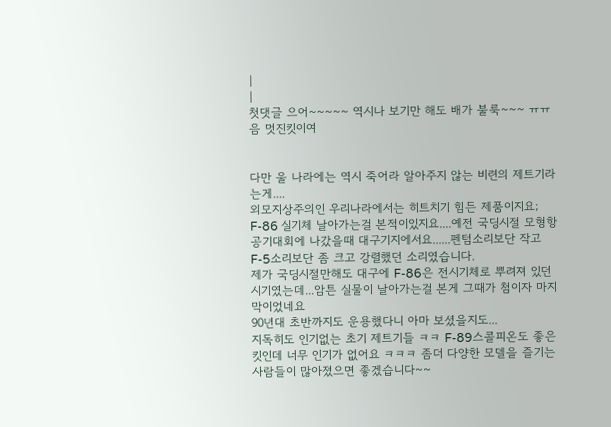|
|
첫댓글 으어~~~~~ 역시나 보기만 해도 배가 불룩~~~ ㅠㅠ
음 멋진킷이여


다만 울 나라에는 역시 죽어라 알아주지 않는 비련의 제트기라는게....
외모지상주의인 우리나라에서는 히트치기 힘든 제품이지요;
F-86 실기체 날아가는걸 본적이있지요....예전 국딩시절 모형항공기대회에 나갔을때 대구기지에서요......펜텀소리보단 작고 F-5소리보단 좀 크고 강렬했던 소리였습니다.
제가 국딩시절만해도 대구에 F-86은 전시기체로 뿌려져 있던 시기였는데...암튼 실물이 날아가는걸 본게 그때가 첨이자 마지막이었네요
90년대 초반까지도 운용했다니 아마 보셨을지도...
지독히도 인기없는 초기 제트기들 ㅋㅋ F-89스콜피온도 좋은 킷인데 너무 인기가 없어요 ㅋㅋㅋ 좀더 다양한 모델을 즐기는 사람들이 많아졌으면 좋겠습니다~~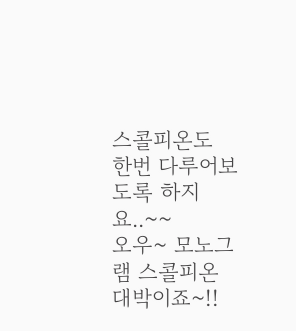스콜피온도 한번 다루어보도록 하지요..~~
오우~ 모노그램 스콜피온 대박이죠~!!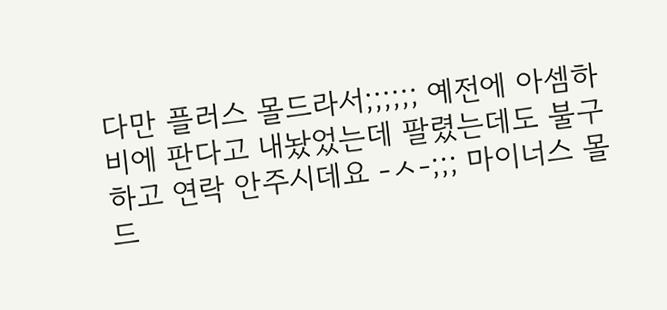다만 플러스 몰드라서;;;;;; 예전에 아셈하비에 판다고 내놨었는데 팔렸는데도 불구 하고 연락 안주시데요 -ㅅ-;;; 마이너스 몰드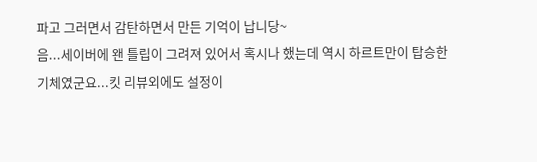파고 그러면서 감탄하면서 만든 기억이 납니당~
음...세이버에 왠 틀립이 그려져 있어서 혹시나 했는데 역시 하르트만이 탑승한 기체였군요...킷 리뷰외에도 설정이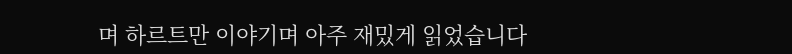며 하르트만 이야기며 아주 재밌게 읽었습니다